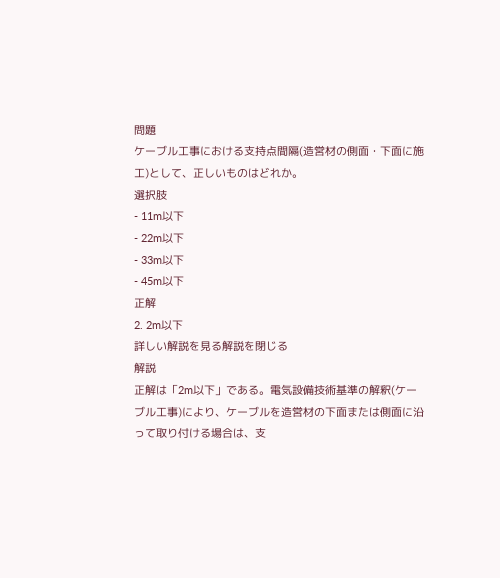問題
ケーブル工事における支持点間隔(造営材の側面・下面に施工)として、正しいものはどれか。
選択肢
- 11m以下
- 22m以下
- 33m以下
- 45m以下
正解
2. 2m以下
詳しい解説を見る解説を閉じる
解説
正解は「2m以下」である。電気設備技術基準の解釈(ケーブル工事)により、ケーブルを造営材の下面または側面に沿って取り付ける場合は、支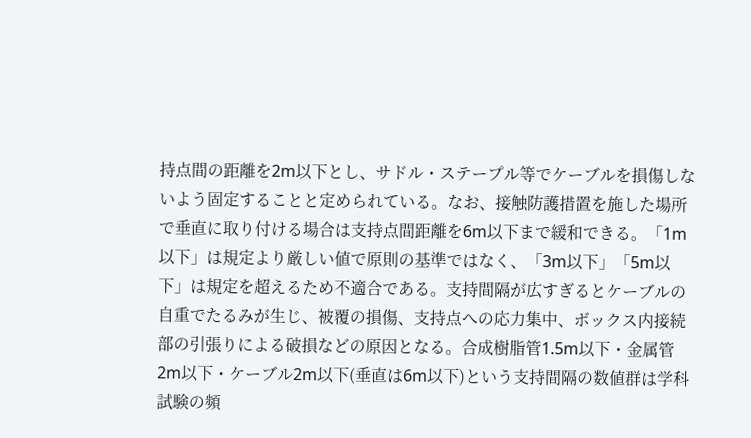持点間の距離を2m以下とし、サドル・ステープル等でケーブルを損傷しないよう固定することと定められている。なお、接触防護措置を施した場所で垂直に取り付ける場合は支持点間距離を6m以下まで緩和できる。「1m以下」は規定より厳しい値で原則の基準ではなく、「3m以下」「5m以下」は規定を超えるため不適合である。支持間隔が広すぎるとケーブルの自重でたるみが生じ、被覆の損傷、支持点への応力集中、ボックス内接続部の引張りによる破損などの原因となる。合成樹脂管1.5m以下・金属管2m以下・ケーブル2m以下(垂直は6m以下)という支持間隔の数値群は学科試験の頻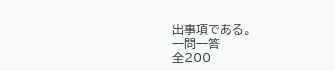出事項である。
一問一答
全200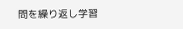問を繰り返し学習